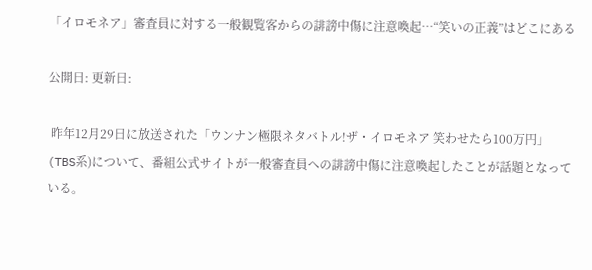「イロモネア」審査員に対する一般観覧客からの誹謗中傷に注意喚起…“笑いの正義”はどこにある

公開日: 更新日:

 昨年12月29日に放送された「ウンナン極限ネタバトル!ザ・イロモネア 笑わせたら100万円」(TBS系)について、番組公式サイトが一般審査員への誹謗中傷に注意喚起したことが話題となっている。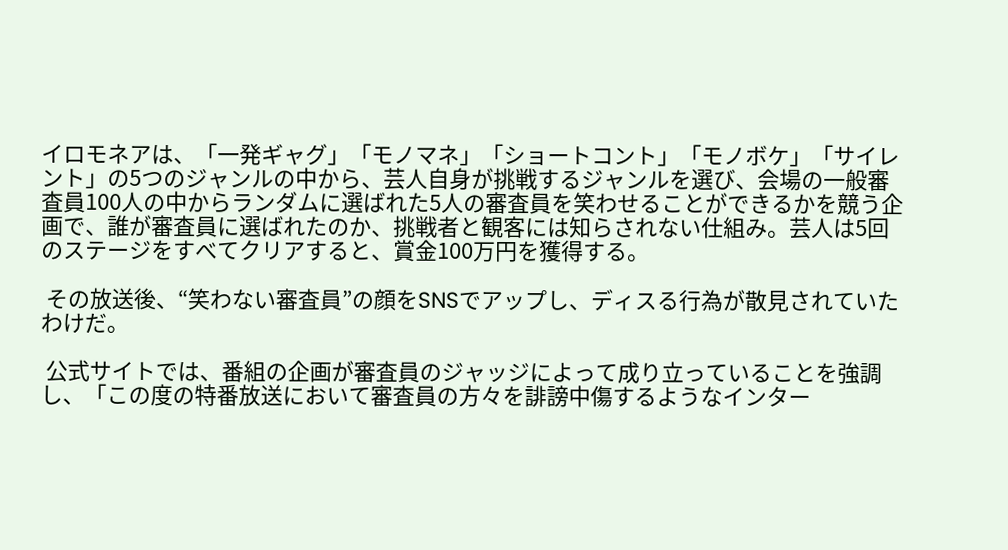イロモネアは、「一発ギャグ」「モノマネ」「ショートコント」「モノボケ」「サイレント」の5つのジャンルの中から、芸人自身が挑戦するジャンルを選び、会場の一般審査員100人の中からランダムに選ばれた5人の審査員を笑わせることができるかを競う企画で、誰が審査員に選ばれたのか、挑戦者と観客には知らされない仕組み。芸人は5回のステージをすべてクリアすると、賞金100万円を獲得する。

 その放送後、“笑わない審査員”の顔をSNSでアップし、ディスる行為が散見されていたわけだ。

 公式サイトでは、番組の企画が審査員のジャッジによって成り立っていることを強調し、「この度の特番放送において審査員の方々を誹謗中傷するようなインター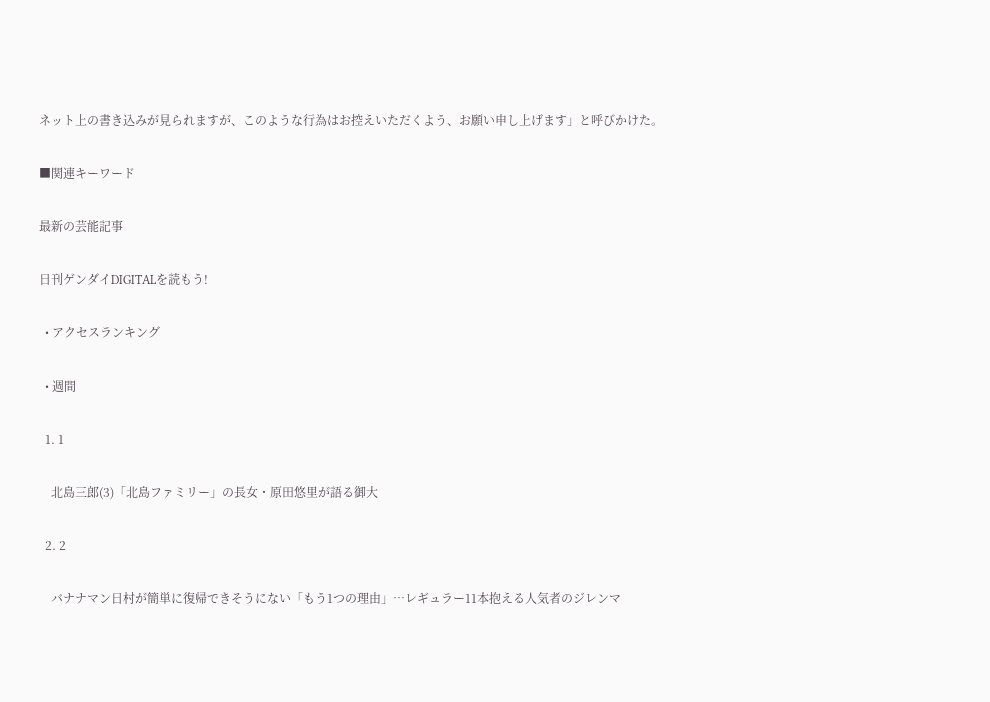ネット上の書き込みが見られますが、このような行為はお控えいただくよう、お願い申し上げます」と呼びかけた。

■関連キーワード

最新の芸能記事

日刊ゲンダイDIGITALを読もう!

  • アクセスランキング

  • 週間

  1. 1

    北島三郎(3)「北島ファミリー」の長女・原田悠里が語る御大

  2. 2

    バナナマン日村が簡単に復帰できそうにない「もう1つの理由」…レギュラー11本抱える人気者のジレンマ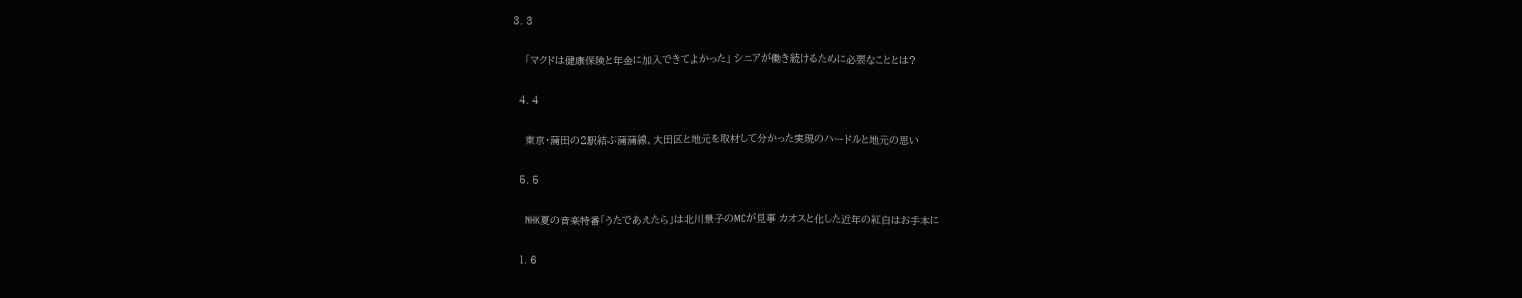3. 3

    「マクドは健康保険と年金に加入できてよかった」 シニアが働き続けるために必要なこととは?

  4. 4

    東京・蒲田の2駅結ぶ蒲蒲線、大田区と地元を取材して分かった実現のハードルと地元の思い

  5. 5

    NHK夏の音楽特番「うたであえたら」は北川景子のMCが見事 カオスと化した近年の紅白はお手本に

  1. 6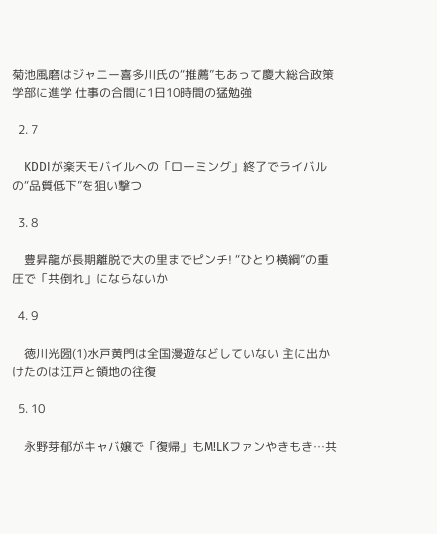菊池風磨はジャニー喜多川氏の“推薦”もあって慶大総合政策学部に進学 仕事の合間に1日10時間の猛勉強

  2. 7

    KDDIが楽天モバイルへの「ローミング」終了でライバルの“品質低下”を狙い撃つ

  3. 8

    豊昇龍が長期離脱で大の里までピンチ! “ひとり横綱”の重圧で「共倒れ」にならないか

  4. 9

    徳川光圀(1)水戸黄門は全国漫遊などしていない 主に出かけたのは江戸と領地の往復

  5. 10

    永野芽郁がキャバ嬢で「復帰」もM!LKファンやきもき…共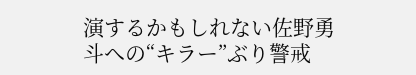演するかもしれない佐野勇斗への“キラー”ぶり警戒